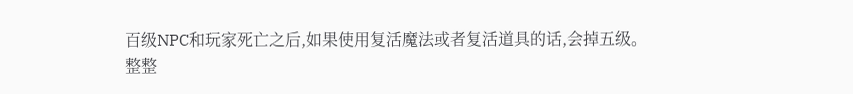百级NPC和玩家死亡之后,如果使用复活魔法或者复活道具的话,会掉五级。
整整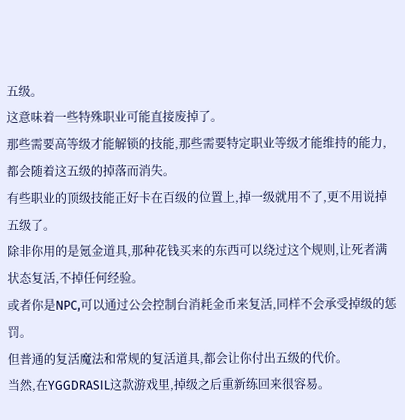五级。
这意味着一些特殊职业可能直接废掉了。
那些需要高等级才能解锁的技能,那些需要特定职业等级才能维持的能力,都会随着这五级的掉落而消失。
有些职业的顶级技能正好卡在百级的位置上,掉一级就用不了,更不用说掉五级了。
除非你用的是氪金道具,那种花钱买来的东西可以绕过这个规则,让死者满状态复活,不掉任何经验。
或者你是NPC,可以通过公会控制台消耗金币来复活,同样不会承受掉级的惩罚。
但普通的复活魔法和常规的复活道具,都会让你付出五级的代价。
当然,在YGGDRASIL这款游戏里,掉级之后重新练回来很容易。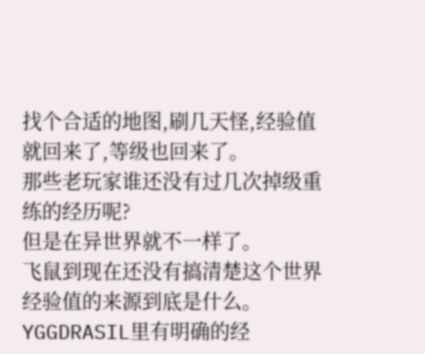找个合适的地图,刷几天怪,经验值就回来了,等级也回来了。
那些老玩家谁还没有过几次掉级重练的经历呢?
但是在异世界就不一样了。
飞鼠到现在还没有搞清楚这个世界经验值的来源到底是什么。
YGGDRASIL里有明确的经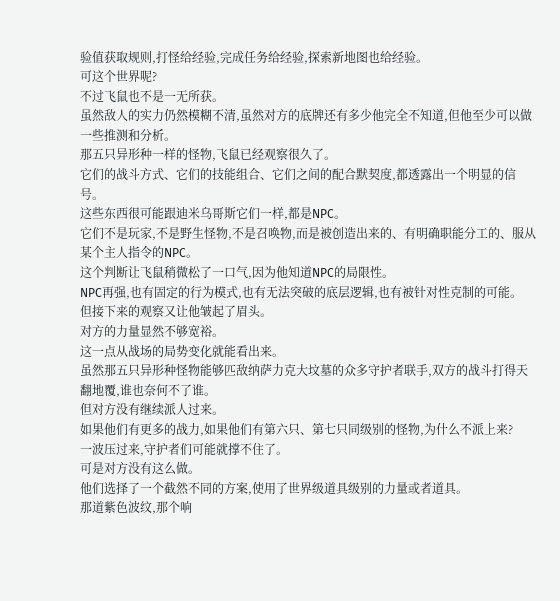验值获取规则,打怪给经验,完成任务给经验,探索新地图也给经验。
可这个世界呢?
不过飞鼠也不是一无所获。
虽然敌人的实力仍然模糊不清,虽然对方的底牌还有多少他完全不知道,但他至少可以做一些推测和分析。
那五只异形种一样的怪物,飞鼠已经观察很久了。
它们的战斗方式、它们的技能组合、它们之间的配合默契度,都透露出一个明显的信号。
这些东西很可能跟迪米乌哥斯它们一样,都是NPC。
它们不是玩家,不是野生怪物,不是召唤物,而是被创造出来的、有明确职能分工的、服从某个主人指令的NPC。
这个判断让飞鼠稍微松了一口气,因为他知道NPC的局限性。
NPC再强,也有固定的行为模式,也有无法突破的底层逻辑,也有被针对性克制的可能。
但接下来的观察又让他皱起了眉头。
对方的力量显然不够宽裕。
这一点从战场的局势变化就能看出来。
虽然那五只异形种怪物能够匹敌纳萨力克大坟墓的众多守护者联手,双方的战斗打得天翻地覆,谁也奈何不了谁。
但对方没有继续派人过来。
如果他们有更多的战力,如果他们有第六只、第七只同级别的怪物,为什么不派上来?
一波压过来,守护者们可能就撑不住了。
可是对方没有这么做。
他们选择了一个截然不同的方案,使用了世界级道具级别的力量或者道具。
那道紫色波纹,那个响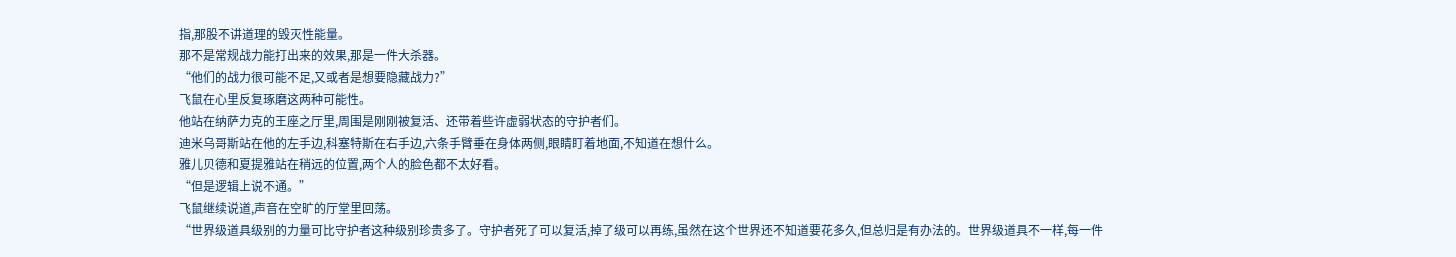指,那股不讲道理的毁灭性能量。
那不是常规战力能打出来的效果,那是一件大杀器。
“他们的战力很可能不足,又或者是想要隐藏战力?”
飞鼠在心里反复琢磨这两种可能性。
他站在纳萨力克的王座之厅里,周围是刚刚被复活、还带着些许虚弱状态的守护者们。
迪米乌哥斯站在他的左手边,科塞特斯在右手边,六条手臂垂在身体两侧,眼睛盯着地面,不知道在想什么。
雅儿贝德和夏提雅站在稍远的位置,两个人的脸色都不太好看。
“但是逻辑上说不通。”
飞鼠继续说道,声音在空旷的厅堂里回荡。
“世界级道具级别的力量可比守护者这种级别珍贵多了。守护者死了可以复活,掉了级可以再练,虽然在这个世界还不知道要花多久,但总归是有办法的。世界级道具不一样,每一件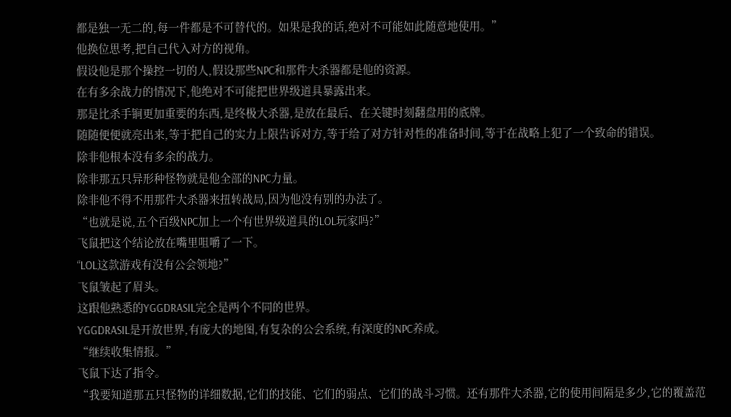都是独一无二的,每一件都是不可替代的。如果是我的话,绝对不可能如此随意地使用。”
他换位思考,把自己代入对方的视角。
假设他是那个操控一切的人,假设那些NPC和那件大杀器都是他的资源。
在有多余战力的情况下,他绝对不可能把世界级道具暴露出来。
那是比杀手锏更加重要的东西,是终极大杀器,是放在最后、在关键时刻翻盘用的底牌。
随随便便就亮出来,等于把自己的实力上限告诉对方,等于给了对方针对性的准备时间,等于在战略上犯了一个致命的错误。
除非他根本没有多余的战力。
除非那五只异形种怪物就是他全部的NPC力量。
除非他不得不用那件大杀器来扭转战局,因为他没有别的办法了。
“也就是说,五个百级NPC加上一个有世界级道具的LOL玩家吗?”
飞鼠把这个结论放在嘴里咀嚼了一下。
“LOL这款游戏有没有公会领地?”
飞鼠皱起了眉头。
这跟他熟悉的YGGDRASIL完全是两个不同的世界。
YGGDRASIL是开放世界,有庞大的地图,有复杂的公会系统,有深度的NPC养成。
“继续收集情报。”
飞鼠下达了指令。
“我要知道那五只怪物的详细数据,它们的技能、它们的弱点、它们的战斗习惯。还有那件大杀器,它的使用间隔是多少,它的覆盖范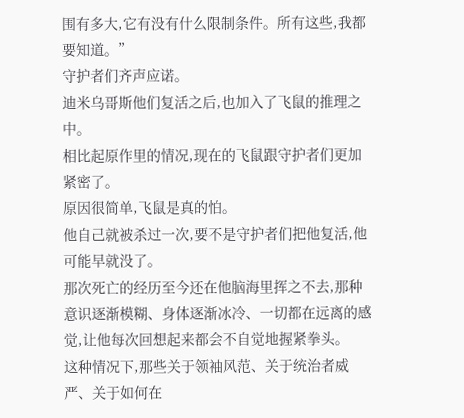围有多大,它有没有什么限制条件。所有这些,我都要知道。”
守护者们齐声应诺。
迪米乌哥斯他们复活之后,也加入了飞鼠的推理之中。
相比起原作里的情况,现在的飞鼠跟守护者们更加紧密了。
原因很简单,飞鼠是真的怕。
他自己就被杀过一次,要不是守护者们把他复活,他可能早就没了。
那次死亡的经历至今还在他脑海里挥之不去,那种意识逐渐模糊、身体逐渐冰冷、一切都在远离的感觉,让他每次回想起来都会不自觉地握紧拳头。
这种情况下,那些关于领袖风范、关于统治者威严、关于如何在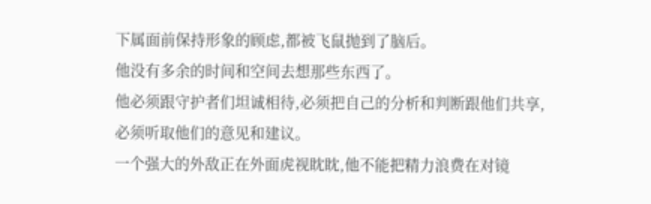下属面前保持形象的顾虑,都被飞鼠抛到了脑后。
他没有多余的时间和空间去想那些东西了。
他必须跟守护者们坦诚相待,必须把自己的分析和判断跟他们共享,必须听取他们的意见和建议。
一个强大的外敌正在外面虎视眈眈,他不能把精力浪费在对镜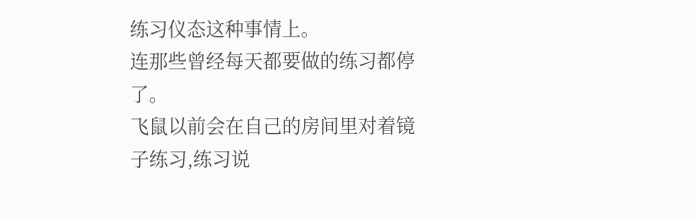练习仪态这种事情上。
连那些曾经每天都要做的练习都停了。
飞鼠以前会在自己的房间里对着镜子练习,练习说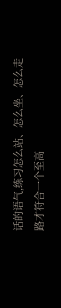话的语气,练习怎么站、怎么坐、怎么走路才符合一个至高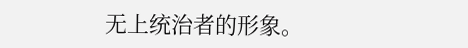无上统治者的形象。